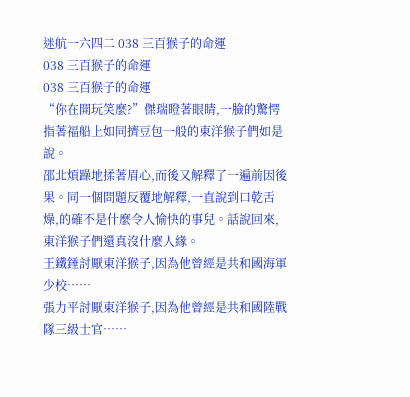迷航一六四二 038 三百猴子的命運
038 三百猴子的命運
038 三百猴子的命運
“你在開玩笑麼?”傑瑞瞪著眼睛,一臉的驚愕指著福船上如同擠豆包一般的東洋猴子們如是說。
邵北煩躁地揉著眉心,而後又解釋了一遍前因後果。同一個問題反覆地解釋,一直說到口乾舌燥,的確不是什麼令人愉快的事兒。話說回來,東洋猴子們還真沒什麼人緣。
王鐵錘討厭東洋猴子,因為他曾經是共和國海軍少校……
張力平討厭東洋猴子,因為他曾經是共和國陸戰隊三級士官……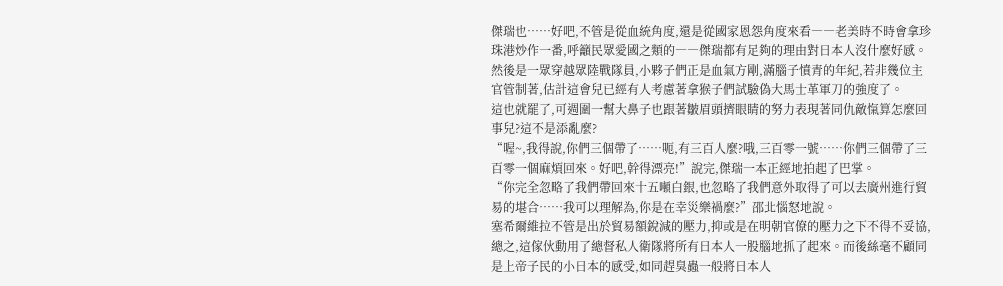傑瑞也……好吧,不管是從血統角度,還是從國家恩怨角度來看――老美時不時會拿珍珠港炒作一番,呼籲民眾愛國之類的――傑瑞都有足夠的理由對日本人沒什麼好感。
然後是一眾穿越眾陸戰隊員,小夥子們正是血氣方剛,滿腦子憤青的年紀,若非幾位主官管制著,估計這會兒已經有人考慮著拿猴子們試驗偽大馬士革軍刀的強度了。
這也就罷了,可週圍一幫大鼻子也跟著皺眉頭擠眼睛的努力表現著同仇敵愾算怎麼回事兒?這不是添亂麼?
“喔~,我得說,你們三個帶了……呃,有三百人麼?哦,三百零一號……你們三個帶了三百零一個麻煩回來。好吧,幹得漂亮!”說完,傑瑞一本正經地拍起了巴掌。
“你完全忽略了我們帶回來十五噸白銀,也忽略了我們意外取得了可以去廣州進行貿易的堪合……我可以理解為,你是在幸災樂禍麼?”邵北惱怒地說。
塞希爾維拉不管是出於貿易額銳減的壓力,抑或是在明朝官僚的壓力之下不得不妥協,總之,這傢伙動用了總督私人衛隊將所有日本人一股腦地抓了起來。而後絲毫不顧同是上帝子民的小日本的感受,如同趕臭蟲一般將日本人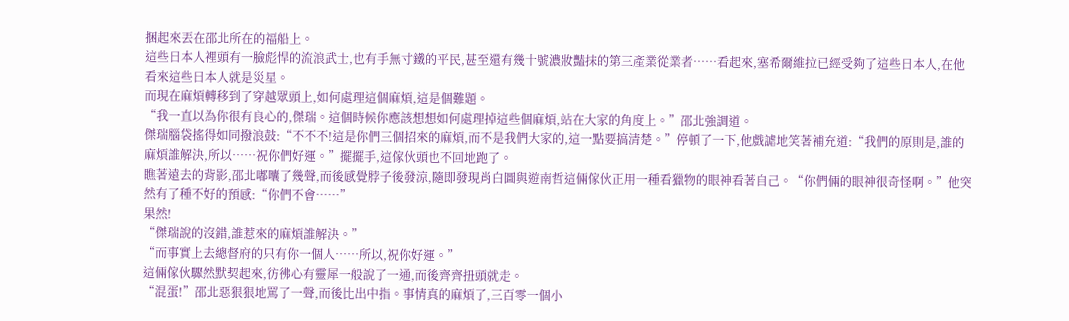捆起來丟在邵北所在的福船上。
這些日本人裡頭有一臉彪悍的流浪武士,也有手無寸鐵的平民,甚至還有幾十號濃妝豔抹的第三產業從業者……看起來,塞希爾維拉已經受夠了這些日本人,在他看來這些日本人就是災星。
而現在麻煩轉移到了穿越眾頭上,如何處理這個麻煩,這是個難題。
“我一直以為你很有良心的,傑瑞。這個時候你應該想想如何處理掉這些個麻煩,站在大家的角度上。”邵北強調道。
傑瑞腦袋搖得如同撥浪鼓:“不不不!這是你們三個招來的麻煩,而不是我們大家的,這一點要搞清楚。”停頓了一下,他戲謔地笑著補充道:“我們的原則是,誰的麻煩誰解決,所以……祝你們好運。”擺擺手,這傢伙頭也不回地跑了。
瞧著遠去的背影,邵北嘟囔了幾聲,而後感覺脖子後發涼,隨即發現肖白圖與遊南哲這倆傢伙正用一種看獵物的眼神看著自己。“你們倆的眼神很奇怪啊。”他突然有了種不好的預感:“你們不會……”
果然!
“傑瑞說的沒錯,誰惹來的麻煩誰解決。”
“而事實上去總督府的只有你一個人……所以,祝你好運。”
這倆傢伙驟然默契起來,彷彿心有靈犀一般說了一通,而後齊齊扭頭就走。
“混蛋!”邵北惡狠狠地罵了一聲,而後比出中指。事情真的麻煩了,三百零一個小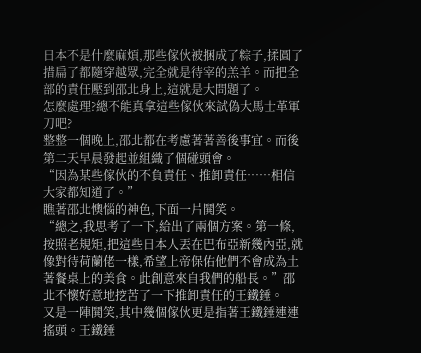日本不是什麼麻煩,那些傢伙被捆成了粽子,揉圓了措扁了都隨穿越眾,完全就是待宰的羔羊。而把全部的責任壓到邵北身上,這就是大問題了。
怎麼處理?總不能真拿這些傢伙來試偽大馬士革軍刀吧?
整整一個晚上,邵北都在考慮著著善後事宜。而後第二天早晨發起並組織了個碰頭會。
“因為某些傢伙的不負責任、推卸責任……相信大家都知道了。”
瞧著邵北懊惱的神色,下面一片鬨笑。
“總之,我思考了一下,給出了兩個方案。第一條,按照老規矩,把這些日本人丟在巴布亞新幾內亞,就像對待荷蘭佬一樣,希望上帝保佑他們不會成為土著餐桌上的美食。此創意來自我們的船長。”邵北不懷好意地挖苦了一下推卸責任的王鐵錘。
又是一陣鬨笑,其中幾個傢伙更是指著王鐵錘連連搖頭。王鐵錘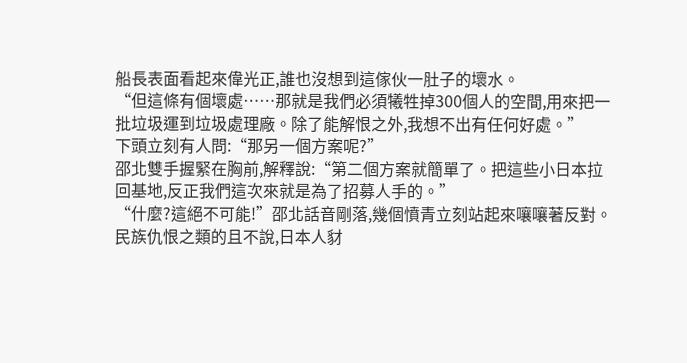船長表面看起來偉光正,誰也沒想到這傢伙一肚子的壞水。
“但這條有個壞處……那就是我們必須犧牲掉300個人的空間,用來把一批垃圾運到垃圾處理廠。除了能解恨之外,我想不出有任何好處。”
下頭立刻有人問:“那另一個方案呢?”
邵北雙手握緊在胸前,解釋說:“第二個方案就簡單了。把這些小日本拉回基地,反正我們這次來就是為了招募人手的。”
“什麼?這絕不可能!”邵北話音剛落,幾個憤青立刻站起來嚷嚷著反對。民族仇恨之類的且不說,日本人豺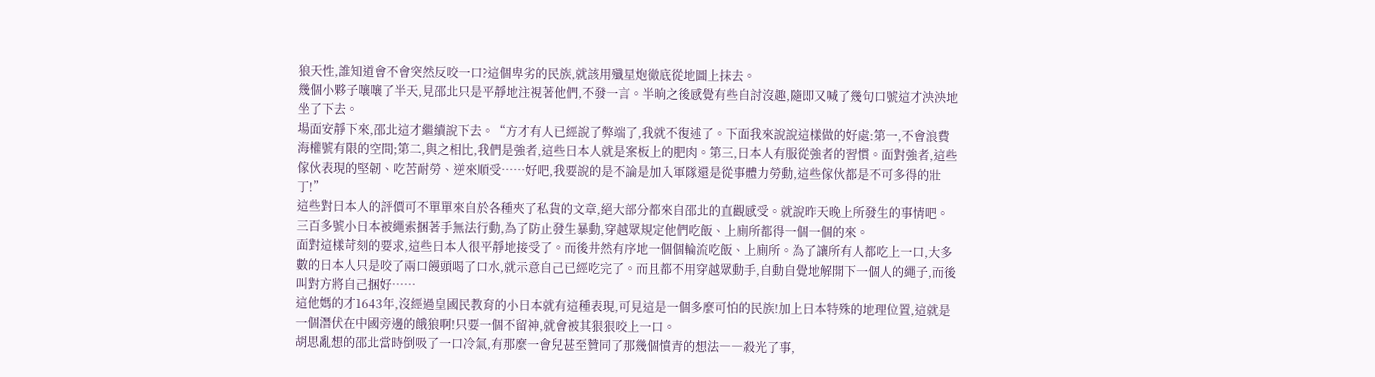狼天性,誰知道會不會突然反咬一口?這個卑劣的民族,就該用殲星炮徹底從地圖上抹去。
幾個小夥子嚷嚷了半天,見邵北只是平靜地注視著他們,不發一言。半晌之後感覺有些自討沒趣,隨即又喊了幾句口號這才泱泱地坐了下去。
場面安靜下來,邵北這才繼續說下去。“方才有人已經說了弊端了,我就不復述了。下面我來說說這樣做的好處:第一,不會浪費海權號有限的空間;第二,與之相比,我們是強者,這些日本人就是案板上的肥肉。第三,日本人有服從強者的習慣。面對強者,這些傢伙表現的堅韌、吃苦耐勞、逆來順受……好吧,我要說的是不論是加入軍隊還是從事體力勞動,這些傢伙都是不可多得的壯丁!”
這些對日本人的評價可不單單來自於各種夾了私貨的文章,絕大部分都來自邵北的直觀感受。就說昨天晚上所發生的事情吧。三百多號小日本被繩索捆著手無法行動,為了防止發生暴動,穿越眾規定他們吃飯、上廁所都得一個一個的來。
面對這樣苛刻的要求,這些日本人很平靜地接受了。而後井然有序地一個個輪流吃飯、上廁所。為了讓所有人都吃上一口,大多數的日本人只是咬了兩口饅頭喝了口水,就示意自己已經吃完了。而且都不用穿越眾動手,自動自覺地解開下一個人的繩子,而後叫對方將自己捆好……
這他媽的才1643年,沒經過皇國民教育的小日本就有這種表現,可見這是一個多麼可怕的民族!加上日本特殊的地理位置,這就是一個潛伏在中國旁邊的餓狼啊!只要一個不留神,就會被其狠狠咬上一口。
胡思亂想的邵北當時倒吸了一口冷氣,有那麼一會兒甚至贊同了那幾個憤青的想法――殺光了事,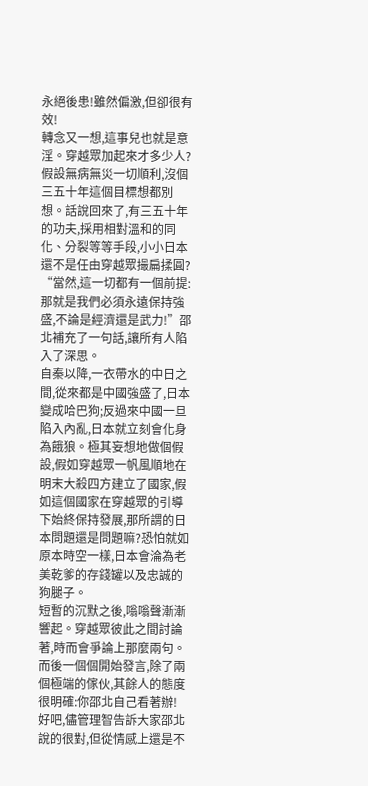永絕後患!雖然偏激,但卻很有效!
轉念又一想,這事兒也就是意淫。穿越眾加起來才多少人?假設無病無災一切順利,沒個三五十年這個目標想都別想。話說回來了,有三五十年的功夫,採用相對溫和的同化、分裂等等手段,小小日本還不是任由穿越眾撮扁揉圓?
“當然,這一切都有一個前提:那就是我們必須永遠保持強盛,不論是經濟還是武力!”邵北補充了一句話,讓所有人陷入了深思。
自秦以降,一衣帶水的中日之間,從來都是中國強盛了,日本變成哈巴狗;反過來中國一旦陷入內亂,日本就立刻會化身為餓狼。極其妄想地做個假設,假如穿越眾一帆風順地在明末大殺四方建立了國家,假如這個國家在穿越眾的引導下始終保持發展,那所謂的日本問題還是問題嘛?恐怕就如原本時空一樣,日本會淪為老美乾爹的存錢罐以及忠誠的狗腿子。
短暫的沉默之後,嗡嗡聲漸漸響起。穿越眾彼此之間討論著,時而會爭論上那麼兩句。而後一個個開始發言,除了兩個極端的傢伙,其餘人的態度很明確:你邵北自己看著辦!
好吧,儘管理智告訴大家邵北說的很對,但從情感上還是不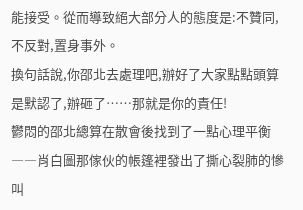能接受。從而導致絕大部分人的態度是:不贊同,不反對,置身事外。
換句話說,你邵北去處理吧,辦好了大家點點頭算是默認了,辦砸了……那就是你的責任!
鬱悶的邵北總算在散會後找到了一點心理平衡――肖白圖那傢伙的帳篷裡發出了撕心裂肺的慘叫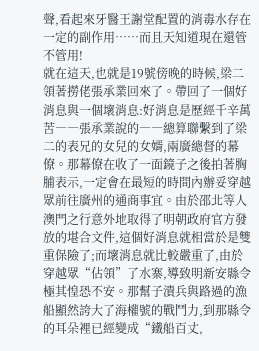聲,看起來牙醫王謝堂配置的消毒水存在一定的副作用……而且天知道現在還管不管用!
就在這天,也就是19號傍晚的時候,梁二領著撈佬張承業回來了。帶回了一個好消息與一個壞消息:好消息是歷經千辛萬苦――張承業說的――總算聯繫到了梁二的表兄的女兒的女婿,兩廣總督的幕僚。那幕僚在收了一面鏡子之後拍著胸脯表示,一定會在最短的時間內辦妥穿越眾前往廣州的通商事宜。由於邵北等人澳門之行意外地取得了明朝政府官方發放的堪合文件,這個好消息就相當於是雙重保險了;而壞消息就比較嚴重了,由於穿越眾“佔領”了水寨,導致明新安縣令極其惶恐不安。那幫子潰兵與路過的漁船顯然誇大了海權號的戰鬥力,到那縣令的耳朵裡已經變成“鐵船百丈,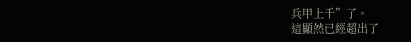兵甲上千”了。
這顯然已經超出了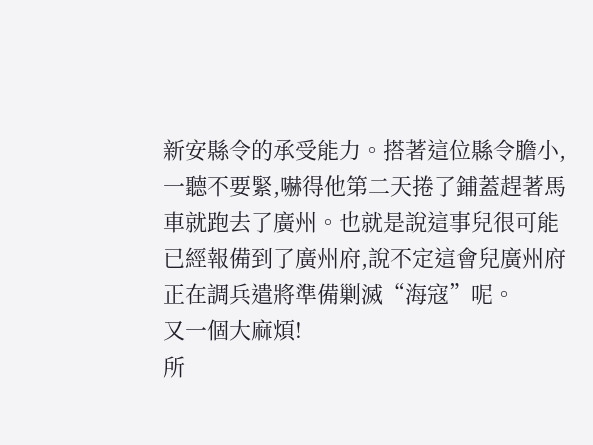新安縣令的承受能力。搭著這位縣令膽小,一聽不要緊,嚇得他第二天捲了鋪蓋趕著馬車就跑去了廣州。也就是說這事兒很可能已經報備到了廣州府,說不定這會兒廣州府正在調兵遣將準備剿滅“海寇”呢。
又一個大麻煩!
所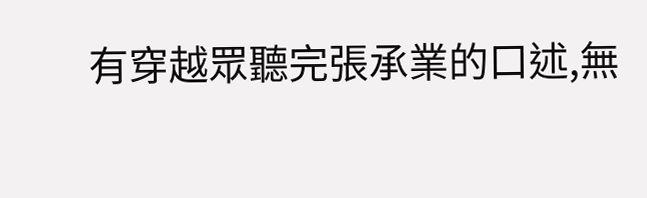有穿越眾聽完張承業的口述,無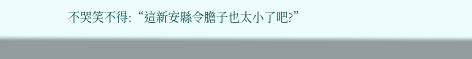不哭笑不得:“這新安縣令膽子也太小了吧?”